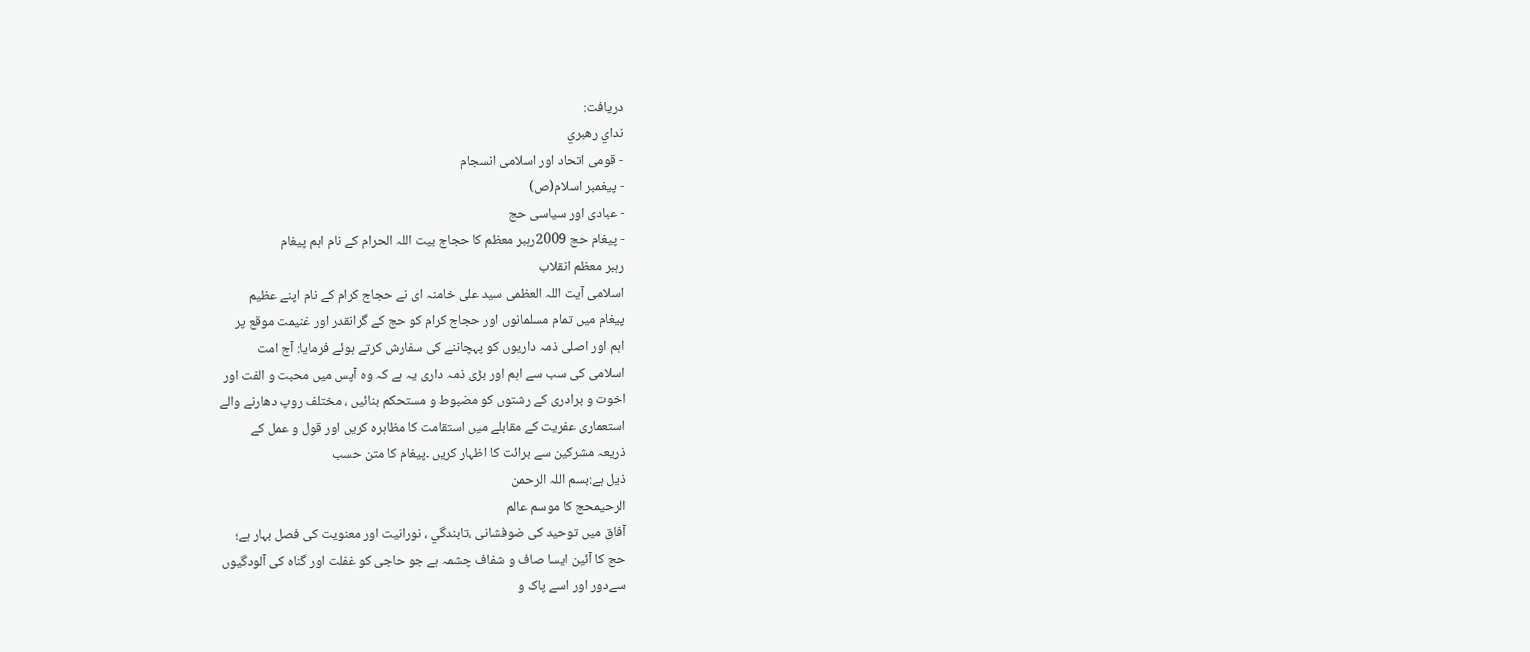دریافت:
نداي رهبري
- قومی اتحاد اور اسلامی انسجام
- پیغمبر اسلام(ص)
- عبادی اور سیاسی حج
- پیغام حج 2009رہبر معظم کا حجاج بیت اللہ الحرام کے نام اہم پیغام
رہبر معظم انقلاب
اسلامی آيت اللہ العظمی سید علی خامنہ ای نے حجاج کرام کے نام اپنے عظیم
پیغام میں تمام مسلمانوں اور حجاج کرام کو حج کے گرانقدر اور غنیمت موقع پر
اہم اور اصلی ذمہ داریوں کو پہچاننے کی سفارش کرتے ہوئے فرمایا: آج امت
اسلامی کی سب سے اہم اور بڑی ذمہ داری یہ ہے کہ وہ آپس میں محبت و الفت اور
اخوت و برادری کے رشتوں کو مضبوط و مستحکم بنائیں ، مختلف روپ دھارنے والے
استعماری عفریت کے مقابلے میں استقامت کا مظاہرہ کریں اور قول و عمل کے
ذریعہ مشرکین سے برائت کا اظہار کریں ۔پیغام کا متن حسب
ذیل ہے:بسم اللہ الرحمن
الرحیمحج کا موسم عالم
آفاق میں توحید کی ضوفشانی ،تابندگي ، نورانیت اور معنویت کی فصل بہار ہے؛
حج کا آئین ایسا صاف و شفاف چشمہ ہے جو حاجی کو غفلت اور گناہ کی آلودگیوں
سےدور اور اسے پاک و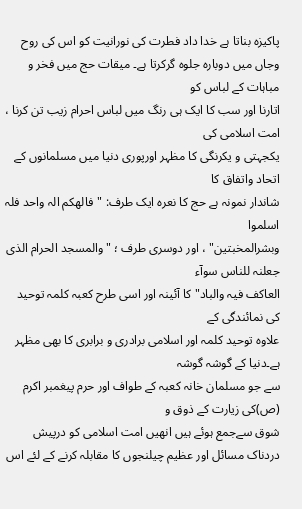پاکیزہ بناتا ہے خدا داد فطرت کی نورانیت کو اس کی روح
وجاں میں دوبارہ جلوہ گرکرتا ہے۔ میقات حج میں فخر و مباہات کے لباس کو
اتارنا اور سب کا ایک ہی رنگ میں لباس احرام زیب تن کرنا ، امت اسلامی کی
یکجہتی و یکرنگی کا مظہر اورپوری دنیا میں مسلمانوں کے اتحاد واتفاق کا
شاندار نمونہ ہے حج کا نعرہ ایک طرف: "فالھکم الہ واحد فلہ اسلموا
وبشرالمخبتین" ، اور دوسری طرف ؛ "والمسجد الحرام الذی جعلنہ للناس سوآء
العاکف فیہ والباد" کا آئینہ اور اسی طرح کعبہ کلمہ توحید کی نمائندگی کے
علاوہ توحید کلمہ اور اسلامی برادری و برابری کا بھی مظہر ہے۔دنیا کے گوشہ گوشہ
سے جو مسلمان خانہ کعبہ کے طواف اور حرم پیغمبر اکرم (ص)کی زیارت کے ذوق و
شوق سےجمع ہوئے ہیں انھیں امت اسلامی کو درپیش
دردناک مسائل اور عظيم چیلنجوں کا مقابلہ کرنے کے لئے اس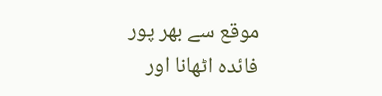موقع سے بھر پور
فائدہ اٹھانا اور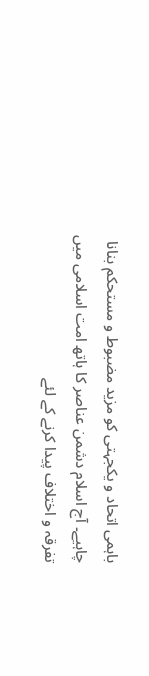باہمی اتحاد و یکجہتی کو مزید مضبوط و مستحکم بنانا
چاہیے۔ آج اسلام دشمن عناصر کا ہاتھ امت اسلامی میں
تفرقہ و اختلاف پیدا کرنے کے لئے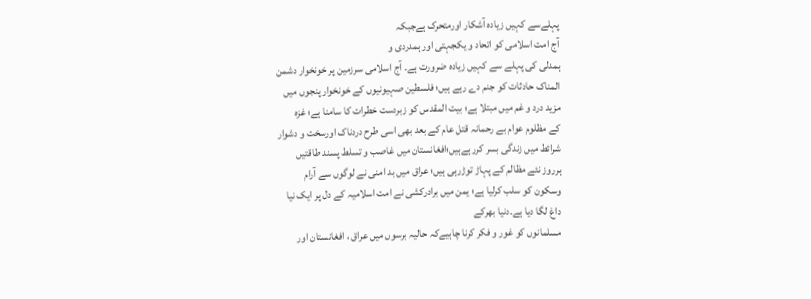پہلےسے کہیں زيادہ آشکار اورمتحرک ہےجبکہ
آج امت اسلامی کو اتحاد و یکجہتی اور ہمدردی و
ہمدلی کی پہلے سے کہیں زيادہ ضرورت ہے۔ آج اسلامی سرزمین پر خونخوار دشمن
المناک حادثات کو جنم دے رہے ہیں؛ فلسطین صہیونیوں کے خونخوار پنجوں میں
مزید درد و غم میں مبتلا ہے؛ بیت المقدس کو زبردست خطرات کا سامنا ہے؛ غزہ
کے مظلوم عوام بے رحمانہ قتل عام کے بعد بھی اسی طرح دردناک اورسخت و دشوار
شرائط میں زندگی بسر کررہےہیں؛افغانستان میں غاصب و تسلط پسند طاقتیں
ہرروز نئے مظالم کے پہاڑ توڑرہی ہیں؛ عراق میں بد امنی نے لوگوں سے آرام
وسکون کو سلب کرلیا ہے؛ یمن میں برادرکشی نے امت اسلامیہ کے دل پر ایک نیا
داغ لگا دیا ہے۔دنیا بھرکے
مسلمانوں کو غور و فکر کرنا چاہیےکہ حالیہ برسوں میں عراق ، افغانستان اور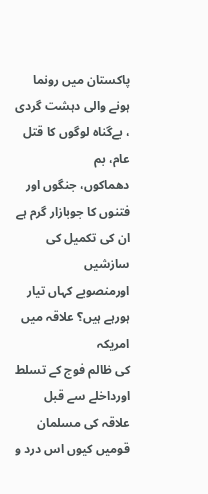پاکستان میں رونما ہونے والی دہشت گردی ، بےگناہ لوگوں کا قتل عام، بم
دھماکوں، جنگوں اور فتنوں کا جوبازار گرم ہے ان کی تکمیل کی سازشیں
اورمنصوبے کہاں تیار ہورہے ہیں؟ علاقہ میں امریکہ
کی ظالم فوج کے تسلط اورداخلے سے قبل علاقہ کی مسلمان قومیں کیوں اس درد و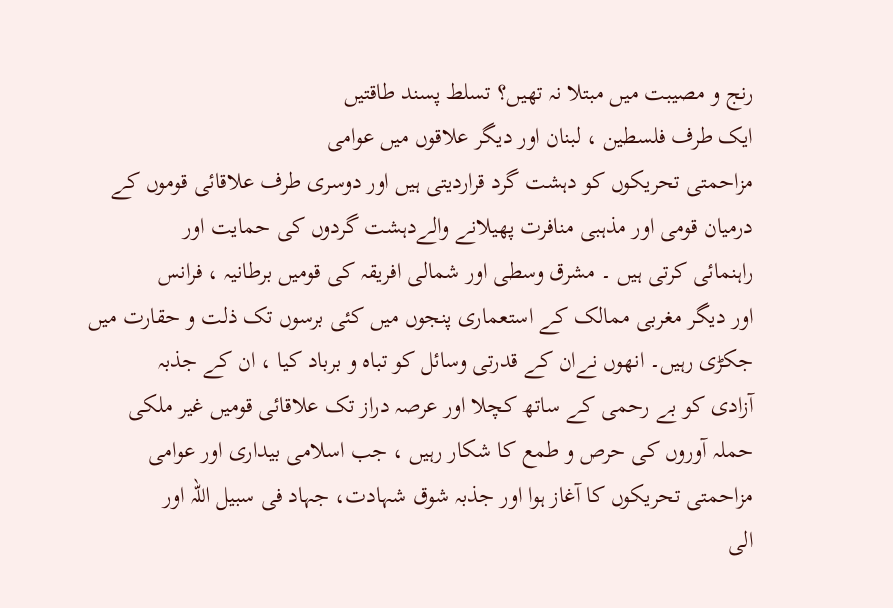رنج و مصیبت میں مبتلا نہ تھیں؟ تسلط پسند طاقتیں
ایک طرف فلسطین ، لبنان اور دیگر علاقوں میں عوامی
مزاحمتی تحریکوں کو دہشت گرد قراردیتی ہیں اور دوسری طرف علاقائی قوموں کے
درمیان قومی اور مذہبی منافرت پھیلانے والےدہشت گردوں کی حمایت اور
راہنمائی کرتی ہیں ۔ مشرق وسطی اور شمالی افریقہ کی قومیں برطانیہ ، فرانس
اور دیگر مغربی ممالک کے استعماری پنجوں میں کئی برسوں تک ذلت و حقارت میں
جکڑی رہیں۔ انھوں نےان کے قدرتی وسائل کو تباہ و برباد کیا ، ان کے جذبہ
آزادی کو بے رحمی کے ساتھ کچلا اور عرصہ دراز تک علاقائی قومیں غیر ملکی
حملہ آوروں کی حرص و طمع کا شکار رہیں ، جب اسلامی بیداری اور عوامی
مزاحمتی تحریکوں کا آغاز ہوا اور جذبہ شوق شہادت، جہاد فی سبیل اللہ اور
الی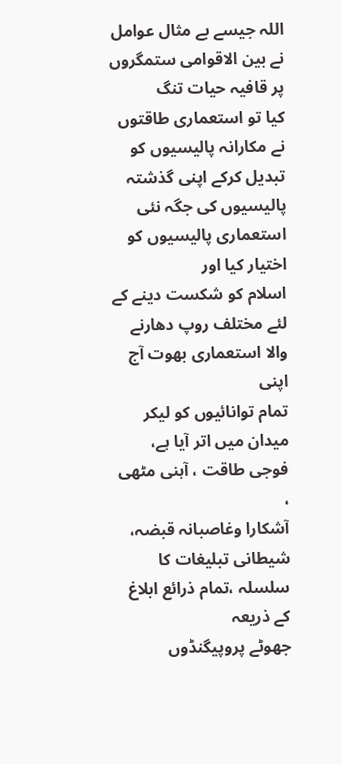اللہ جیسے بے مثال عوامل نے بین الاقوامی ستمگروں پر قافیہ حیات تنگ
کیا تو استعماری طاقتوں نے مکارانہ پالیسیوں کو تبدیل کرکے اپنی گذشتہ
پالیسیوں کی جگہ نئی استعماری پالیسیوں کو اختیار کیا اور
اسلام کو شکست دینے کے لئے مختلف روپ دھارنے والا استعماری بھوت آج اپنی
تمام توانائیوں کو لیکر میدان میں اتر آیا ہے، فوجی طاقت ، آہنی مٹھی ،
آشکارا وغاصبانہ قبضہ، شیطانی تبلیغات کا سلسلہ ،تمام ذرائع ابلاغ کے ذریعہ
جھوٹے پروپیگنڈوں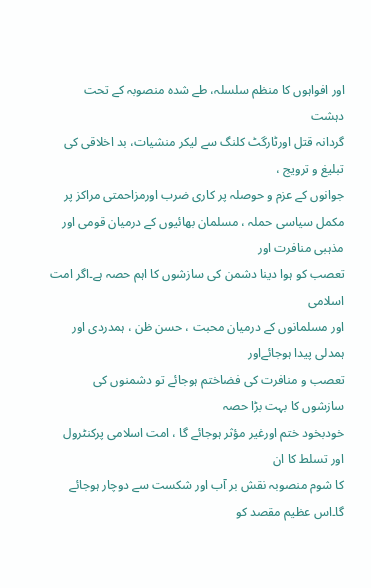اور افواہوں کا منظم سلسلہ، طے شدہ منصوبہ کے تحت دہشت
گردانہ قتل اورٹارگٹ کلنگ سے لیکر منشیات، بد اخلاقی کی تبلیغ و ترویج ،
جوانوں کے عزم و حوصلہ پر کاری ضرب اورمزاحمتی مراکز پر مکمل سیاسی حملہ ، مسلمان بھائیوں کے درمیان قومی اور مذہبی منافرت اور
تعصب کو ہوا دینا دشمن کی سازشوں کا اہم حصہ ہے۔اگر امت اسلامی
اور مسلمانوں کے درمیان محبت ، حسن ظن ، ہمدردی اور ہمدلی پیدا ہوجائےاور
تعصب و منافرت کی فضاختم ہوجائے تو دشمنوں کی سازشوں کا بہت بڑا حصہ
خودبخود ختم اورغیر مؤثر ہوجائے گا ، امت اسلامی پرکنٹرول اور تسلط کا ان
کا شوم منصوبہ نقش بر آب اور شکست سے دوچار ہوجائے گا۔اس عظیم مقصد کو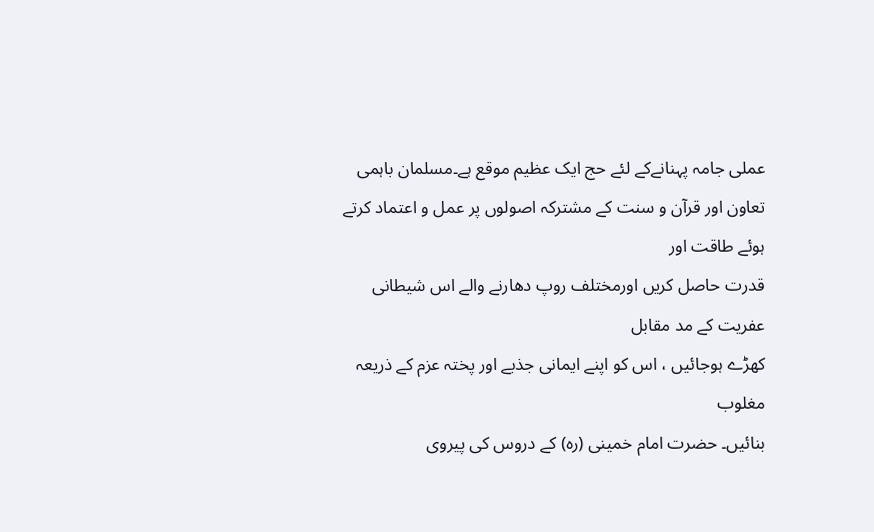عملی جامہ پہنانےکے لئے حج ایک عظیم موقع ہے۔مسلمان باہمی
تعاون اور قرآن و سنت کے مشترکہ اصولوں پر عمل و اعتماد کرتے ہوئے طاقت اور
قدرت حاصل کریں اورمختلف روپ دھارنے والے اس شیطانی عفریت کے مد مقابل
کھڑے ہوجائیں ، اس کو اپنے ایمانی جذبے اور پختہ عزم کے ذریعہ مغلوب
بنائیں۔ حضرت امام خمینی (رہ) کے دروس کی پیروی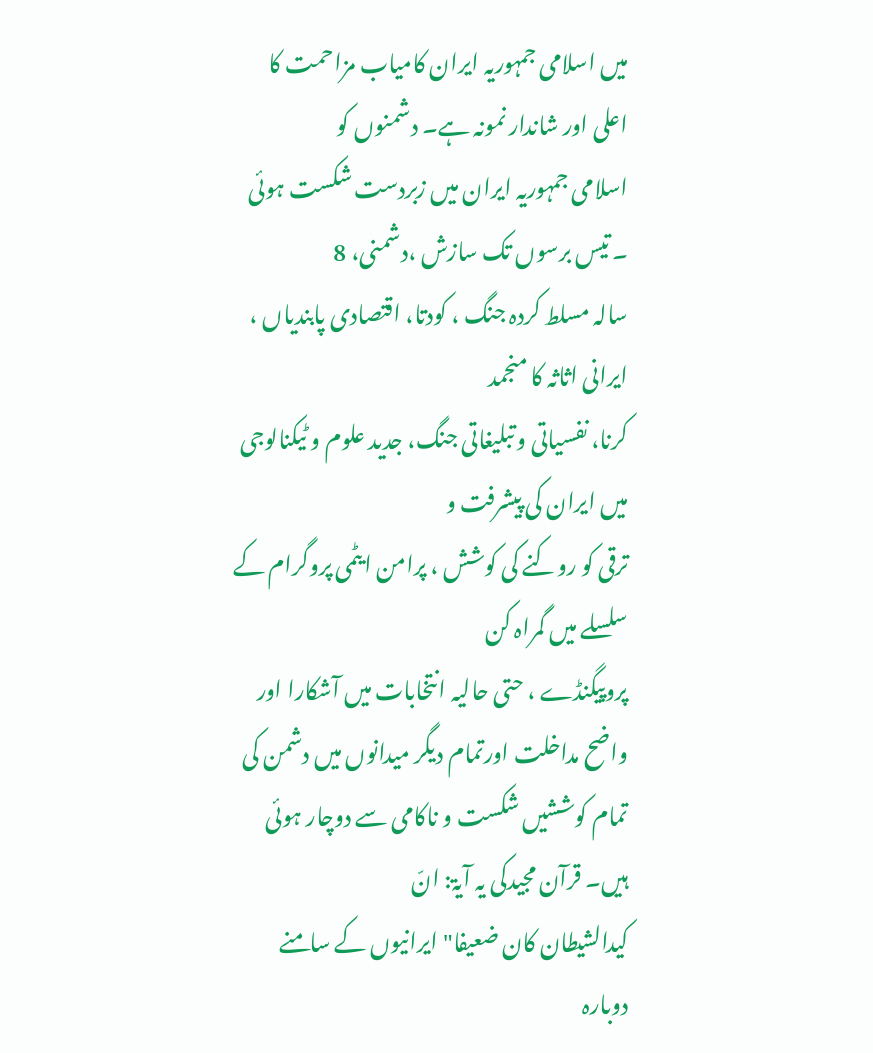میں اسلامی جمہوریہ ایران کامیاب مزاحمت کا اعلی اور شاندار نمونہ ہے۔ دشمنوں کو
اسلامی جمہوریہ ایران میں زبردست شکست ہوئی ۔ تیس برسوں تک سازش ،دشمنی، 8
سالہ مسلط کردہ جنگ ، کودتا، اقتصادی پابندیاں ، ایرانی اثاثہ کا منجمد
کرنا، نفسیاتی و تبلیغاتی جنگ، جدید علوم و ٹیکنالوجی میں ایران کی پیشرفت و
ترقی کو روکنے کی کوشش ، پرامن ایٹمی پروگرام کے سلسلے میں گمراہ کن
پروپیگنڈے ، حتی حالیہ انتخابات میں آشکارا اور واضح مداخلت اورتمام دیگر میدانوں میں دشمن کی تمام کوششیں شکست و ناکامی سے دوچار ہوئی ہیں۔ قرآن مجیدکی یہ آیۃ: انّ
کیدالشیطان کان ضعیفا" ایرانیوں کے سامنے دوبارہ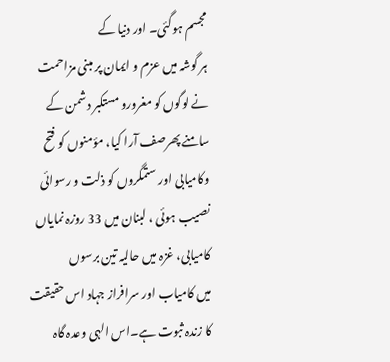مجسم ہوگئی۔ اور دنیا کے
ہر گوشہ میں عزم و ایمان پر مبنی مزاحمت نے لوگوں کو مغرورو مستکبر دشمن کے
سامنے پھرصف آرا کیا، مؤمنوں کو فتح وکامیابی اور ستمگروں کو ذلت و رسوائی
نصیب ہوئی ، لبنان میں 33 روزہ نمایاں کامیابی، غزہ میں حالیہ تین برسوں
میں کامیاب اور سرافراز جہاد اس حقیقت کا زندہ ثبوت ہے۔اس الہی وعدہ گاہ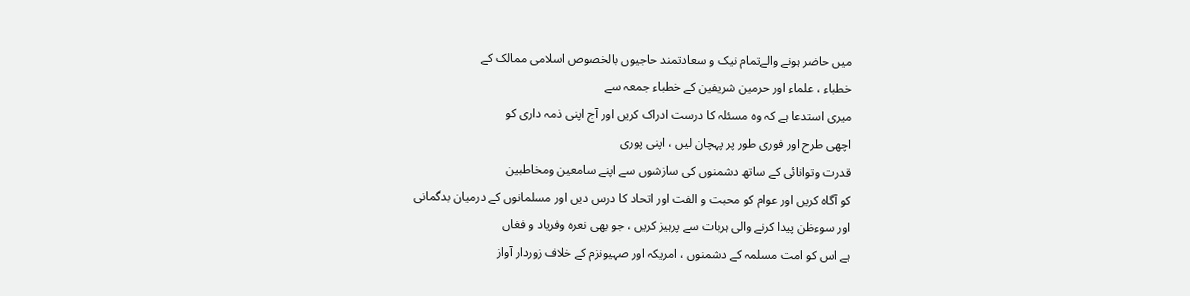میں حاضر ہونے والےتمام نیک و سعادتمند حاجیوں بالخصوص اسلامی ممالک کے
خطباء ، علماء اور حرمین شریفین کے خطباء جمعہ سے
میری استدعا ہے کہ وہ مسئلہ کا درست ادراک کریں اور آج اپنی ذمہ داری کو
اچھی طرح اور فوری طور پر پہچان لیں ، اپنی پوری
قدرت وتوانائی کے ساتھ دشمنوں کی سازشوں سے اپنے سامعین ومخاطبین
کو آگاہ کریں اور عوام کو محبت و الفت اور اتحاد کا درس دیں اور مسلمانوں کے درمیان بدگمانی
اور سوءظن پیدا کرنے والی ہربات سے پرہیز کریں ، جو بھی نعرہ وفریاد و فغاں
ہے اس کو امت مسلمہ کے دشمنوں ، امریکہ اور صہیونزم کے خلاف زوردار آواز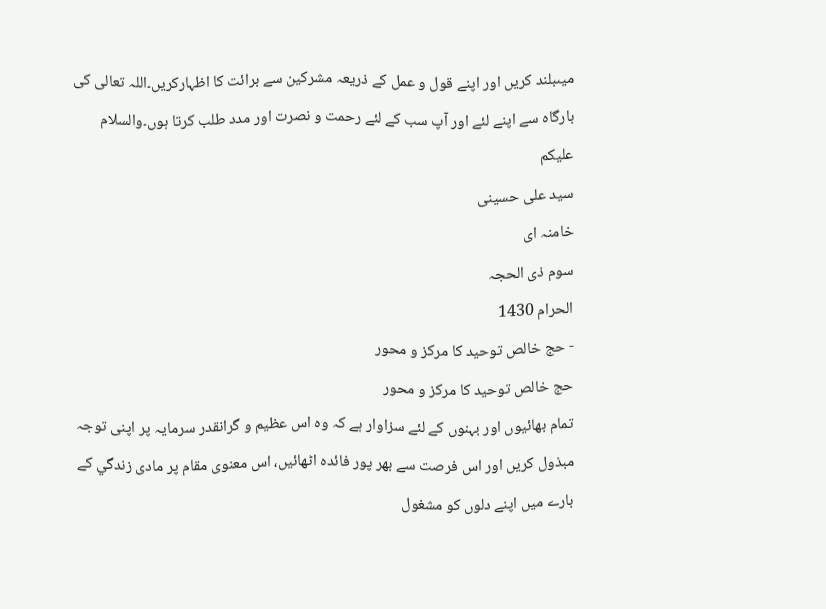میںبلند کریں اور اپنے قول و عمل کے ذریعہ مشرکین سے برائت کا اظہارکریں۔اللہ تعالی کی
بارگاہ سے اپنے لئے اور آپ سب کے لئے رحمت و نصرت اور مدد طلب کرتا ہوں۔والسلام علیکم
سید علی حسینی
خامنہ ای
سوم ذی الحجہ
الحرام 1430
- حج خالص توحید کا مرکز و محور
حج خالص توحید کا مرکز و محور
تمام بھائیوں اور بہنوں کے لئے سزاوار ہے کہ وہ اس عظيم و گرانقدر سرمایہ پر اپنی توجہ مبذول کریں اور اس فرصت سے بھر پور فائدہ اٹھائیں، اس معنوی مقام پر مادی زندگي کے بارے میں اپنے دلوں کو مشغول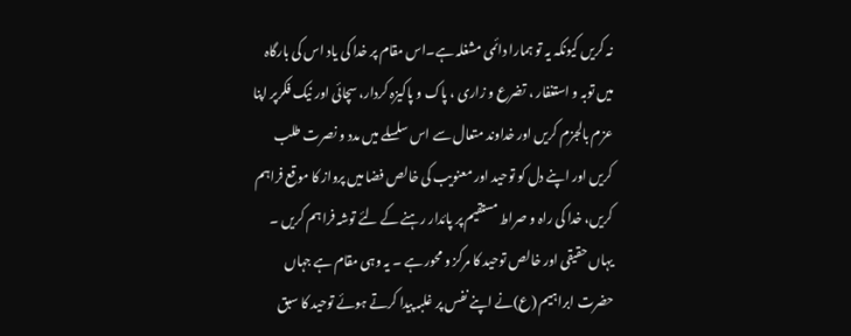نہ کریں کیونکہ یہ تو ہمارا دائمی مشغلہ ہے۔اس مقام پر خدا کی یاد اس کی بارگاہ میں توبہ و استغفار ، تضرع و زاری ، پاک و پاکیزہ کردار، سچائی اور نیک فکرپر اپنا عزم بالجزم کریں اور خداوند متعال سے اس سلسلے میں مدد و نصرت طلب کریں اور اپنے دل کو توحید اور معنویب کی خالص فضا میں پرواز کا موقع فراہم کریں، خدا کی راہ و صراط مستقیم پر پائدار رہنے کے لئے توشہ فراہم کریں ۔
یہاں حقیقی اور خالص توحید کا مرکز و محور ہے ۔ یہ وہی مقام ہے جہاں حضرت ابراہیم (ع)نے اپنے نفس پر غلبہ پیدا کرتے ہوئے توحید کا سبق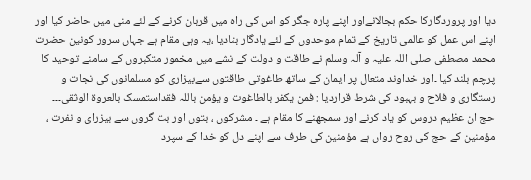دیا اور پروردگارکا حکم بجالانےاور اپنے پارہ جگر کو اس کی راہ میں قربان کرنے کے لئے منی میں حاضر کیا اور اپنے اس عمل کو عالمی تاریخ کے تمام موحدوں کے لئے یادگار بنادیا ،یہ وہی مقام ہے جہاں سرور کونین حضرت محمد مصطفی صلی اللہ علیہ و آلہ وسلم نے طاقت و دولت کے نشے میں مخمور متکبروں کے سامنے توحید کا پرچم بلند کیا ۔اور خداوند متعال پر ایمان کے ساتھ طاغوتی طاقتوں سےبیزاری کو مسلمانوں کی نجات و رستگاری و فلاح و بہبود کی شرط قراردیا : فمن یکفر بالطاغوت و یؤمن باللہ فقداستمسک بالعروۃ الوثقی۔۔۔
حج ان عظیم دروس کو یاد کرنے اور سمجھنے کا مقام ہے ۔ مشرکوں ، بتوں اور بت گروں سے بیزرای و نفرت ، مؤمنین کے حج کی روح رواں ہے مؤمنین کی طرف سے اپنے دل کو خدا کے سپرد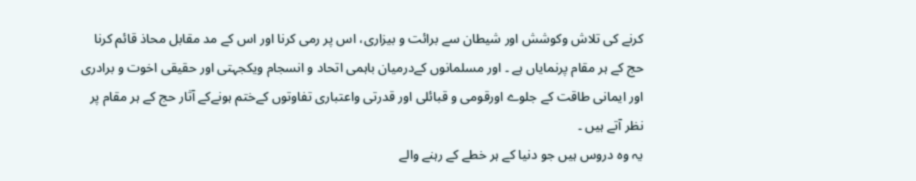کرنے کی تلاش وکوشش اور شیطان سے برائت و بیزاری، اس پر رمی کرنا اور اس کے مد مقابل محاذ قائم کرنا حج کے ہر مقام پرنمایاں ہے ۔ اور مسلمانوں کےدرمیان باہمی اتحاد و انسجام ویکجہتی اور حقیقی اخوت و برادری اور ایمانی طاقت کے جلوے اورقومی و قبائلی اور قدرتی واعتباری تفاوتوں کےختم ہونےکے آثار حج کے ہر مقام پر نظر آتے ہیں ۔
یہ وہ دروس ہیں جو دنیا کے ہر خطے کے رہنے والے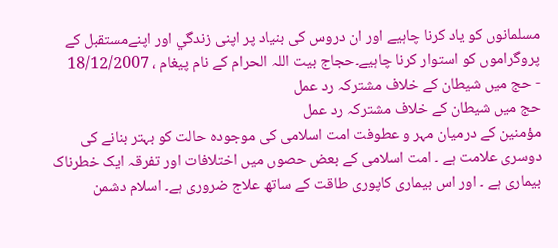مسلمانوں کو یاد کرنا چاہیے اور ان دروس کی بنیاد پر اپنی زندگي اور اپنےمستقبل کے پروگراموں کو استوار کرنا چاہیے۔حجاج بیت اللہ الحرام کے نام پیغام ، 18/12/2007
- حج میں شیطان کے خلاف مشترکہ رد عمل
حج میں شیطان کے خلاف مشترکہ رد عمل
مؤمنین کے درمیان مہر و عطوفت امت اسلامی کی موجودہ حالت کو بہتر بنانے کی دوسری علامت ہے ۔ امت اسلامی کے بعض حصوں میں اختلافات اور تفرقہ ایک خطرناک بیماری ہے ۔ اور اس بیماری کاپوری طاقت کے ساتھ علاج ضروری ہے۔ اسلام دشمن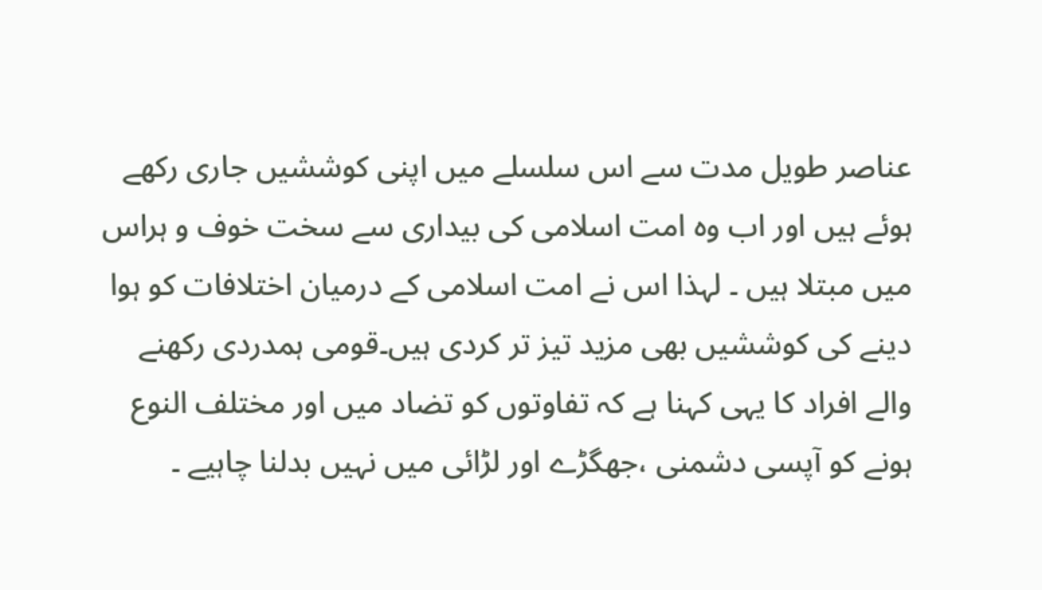عناصر طویل مدت سے اس سلسلے میں اپنی کوششیں جاری رکھے ہوئے ہیں اور اب وہ امت اسلامی کی بیداری سے سخت خوف و ہراس میں مبتلا ہیں ۔ لہذا اس نے امت اسلامی کے درمیان اختلافات کو ہوا دینے کی کوششیں بھی مزید تیز تر کردی ہیں۔قومی ہمدردی رکھنے والے افراد کا یہی کہنا ہے کہ تفاوتوں کو تضاد میں اور مختلف النوع ہونے کو آپسی دشمنی ،جھگڑے اور لڑائی میں نہیں بدلنا چاہیے ۔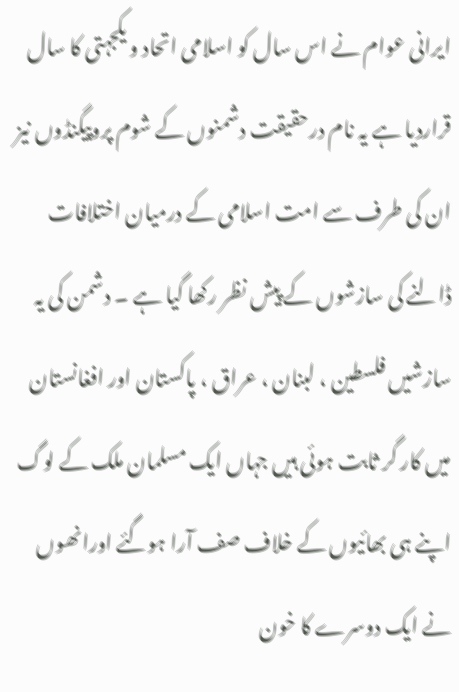ایرانی عوام نے اس سال کو اسلامی اتحاد و یکجہتی کا سال قراردیا ہے یہ نام درحقیقت دشمنوں کے شوم پروپیگنڈوں نیز ان کی طرف سے امت اسلامی کے درمیان اختلافات ڈالنے کی سازشوں کے پیش نظر رکھا گیا ہے ۔ دشمن کی یہ سازشیں فلسطین ، لبنان ، عراق ، پاکستان اور افغانستان میں کار گر ثابت ہوئی ہیں جہاں ایک مسلمان ملک کے لوگ اپنے ہی بھائیوں کے خلاف صف آرا ہوگئے اورانھوں نے ایک دوسرے کا خون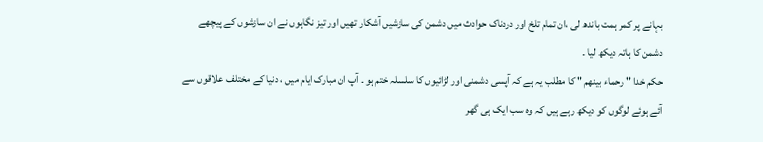بہانے پر کمر ہمت باندھ لی ،ان تمام تلخ اور دردناک حوادث میں دشمن کی سازشیں آشکار تھیں اور تیز نگاہوں نے ان سازشوں کے پیچھے دشمن کا ہاتہ دیکھ لیا ۔
حکم خدا " رحماء بینھم " کا مطلب یہ ہے کہ آپسی دشمنی اور لڑائیوں کا سلسلہ ختم ہو ۔ آپ ان مبارک ایام میں ، دنیا کے مختلف علاقوں سے آئے ہوئے لوگوں کو دیکھ رہے ہیں کہ وہ سب ایک ہی گھر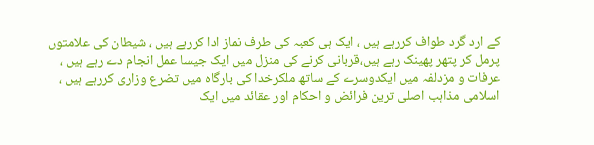کے ارد گرد طواف کررہے ہیں ، ایک ہی کعبہ کی طرف نماز ادا کررہے ہیں ، شیطان کی علامتوں پرمل کر پتھر پھینک رہے ہیں،قربانی کرنے کی منزل میں ایک جیسا عمل انجام دے رہے ہیں ، عرفات و مزدلفہ میں ایکدوسرے کے ساتھ ملکرخدا کی بارگاہ میں تضرع وزاری کررہے ہیں ، اسلامی مذاہب اصلی ترین فرائض و احکام اور عقائد میں ایک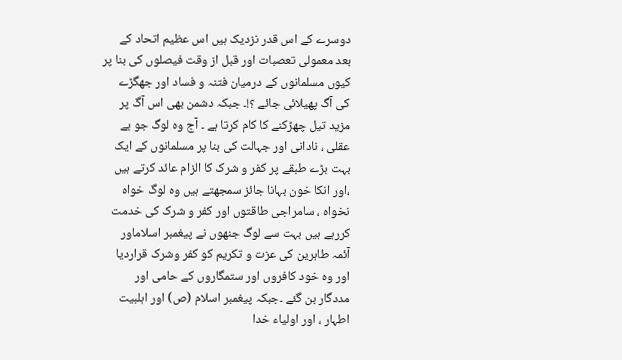دوسرے کے اس قدر نزدیک ہیں اس عظیم اتحاد کے بعد معمولی تعصبات اور قبل از وقت فیصلوں کی بنا پر کیوں مسلمانوں کے درمیان فتنہ و فساد اور جھگڑے کی آگ پھیلائی جائے ؟!۔ جبکہ دشمن بھی اس آگ پر مزید تیل چھڑکنے کا کام کرتا ہے ۔ آج وہ لوگ جو بے عقلی ، نادانی اور جہالت کی بنا پر مسلمانوں کے ایک بہت بڑے طبقے پر کفر و شرک کا الزام عائد کرتے ہیں ،اور انکا خون بہانا جائز سمجھتے ہیں وہ لوگ خواہ نخواہ ، سامراجی طاقتوں اور کفر و شرک کی خدمت کررہے ہیں بہت سے لوگ جنھوں نے پیغمبر اسلاماور آئمہ طاہرین کی عزت و تکریم کو کفر وشرک قراردیا اور وہ خود کافروں اور ستمگاروں کے حامی اور مددگار بن گئے ۔جبکہ پیغمبر اسلام (ص) اور اہلبیت اطہار ، اور اولیاء خدا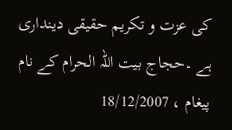کی عزت و تکریم حقیقی دینداری ہے ۔حجاج بیت اللہ الحرام کے نام پیغام ، 18/12/2007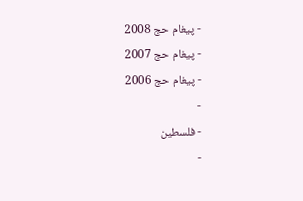- پیغام حج 2008
- پیغام حج 2007
- پیغام حج 2006
-
- فلسطين
-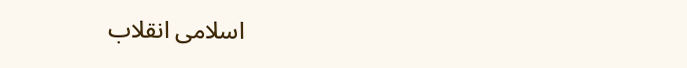اسلامى انقلاب